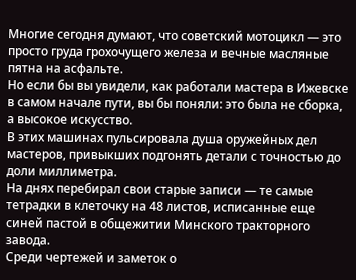Многие сегодня думают, что советский мотоцикл — это просто груда грохочущего железа и вечные масляные пятна на асфальте.
Но если бы вы увидели, как работали мастера в Ижевске в самом начале пути, вы бы поняли: это была не сборка, а высокое искусство.
В этих машинах пульсировала душа оружейных дел мастеров, привыкших подгонять детали с точностью до доли миллиметра.
На днях перебирал свои старые записи — те самые тетрадки в клеточку на 48 листов, исписанные еще синей пастой в общежитии Минского тракторного завода.
Среди чертежей и заметок о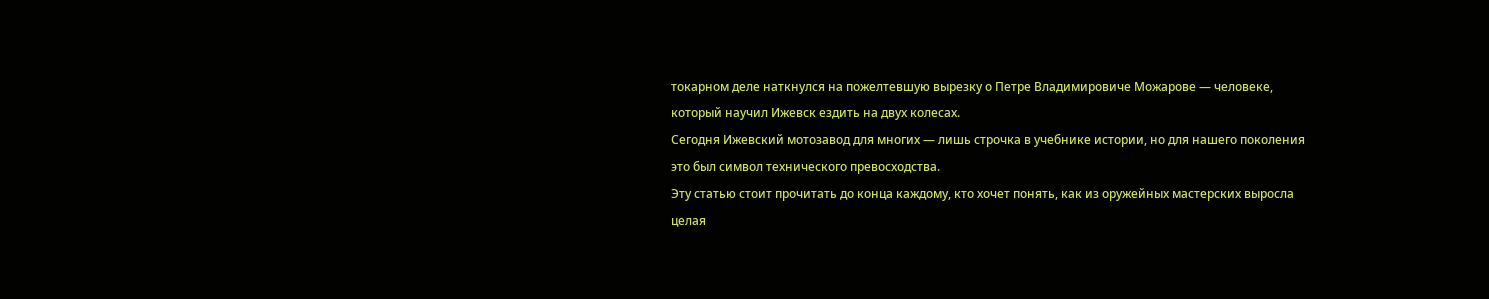токарном деле наткнулся на пожелтевшую вырезку о Петре Владимировиче Можарове — человеке, который научил Ижевск ездить на двух колесах.
Сегодня Ижевский мотозавод для многих — лишь строчка в учебнике истории, но для нашего поколения это был символ технического превосходства.
Эту статью стоит прочитать до конца каждому, кто хочет понять, как из оружейных мастерских выросла целая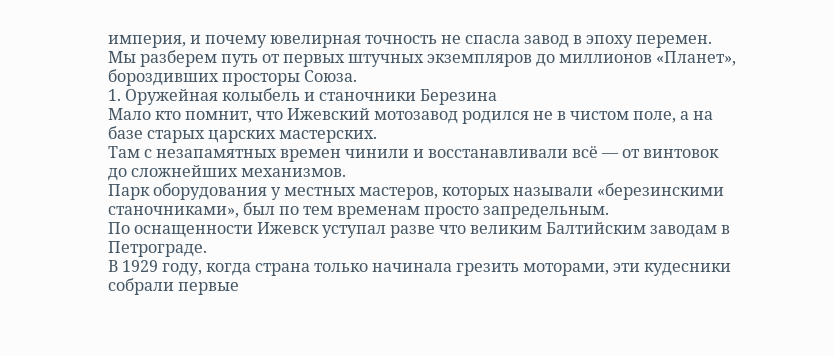империя, и почему ювелирная точность не спасла завод в эпоху перемен.
Мы разберем путь от первых штучных экземпляров до миллионов «Планет», бороздивших просторы Союза.
1. Оружейная колыбель и станочники Березина
Мало кто помнит, что Ижевский мотозавод родился не в чистом поле, а на базе старых царских мастерских.
Там с незапамятных времен чинили и восстанавливали всё — от винтовок до сложнейших механизмов.
Парк оборудования у местных мастеров, которых называли «березинскими станочниками», был по тем временам просто запредельным.
По оснащенности Ижевск уступал разве что великим Балтийским заводам в Петрограде.
В 1929 году, когда страна только начинала грезить моторами, эти кудесники собрали первые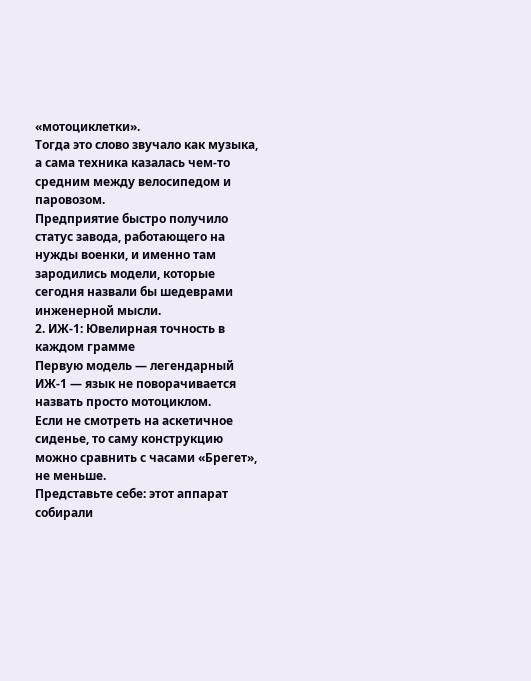«мотоциклетки».
Тогда это слово звучало как музыка, а сама техника казалась чем-то средним между велосипедом и паровозом.
Предприятие быстро получило статус завода, работающего на нужды военки, и именно там зародились модели, которые сегодня назвали бы шедеврами инженерной мысли.
2. ИЖ-1: Ювелирная точность в каждом грамме
Первую модель — легендарный ИЖ-1 — язык не поворачивается назвать просто мотоциклом.
Если не смотреть на аскетичное сиденье, то саму конструкцию можно сравнить с часами «Брегет», не меньше.
Представьте себе: этот аппарат собирали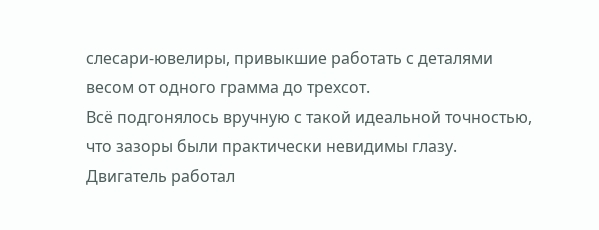слесари-ювелиры, привыкшие работать с деталями весом от одного грамма до трехсот.
Всё подгонялось вручную с такой идеальной точностью, что зазоры были практически невидимы глазу.
Двигатель работал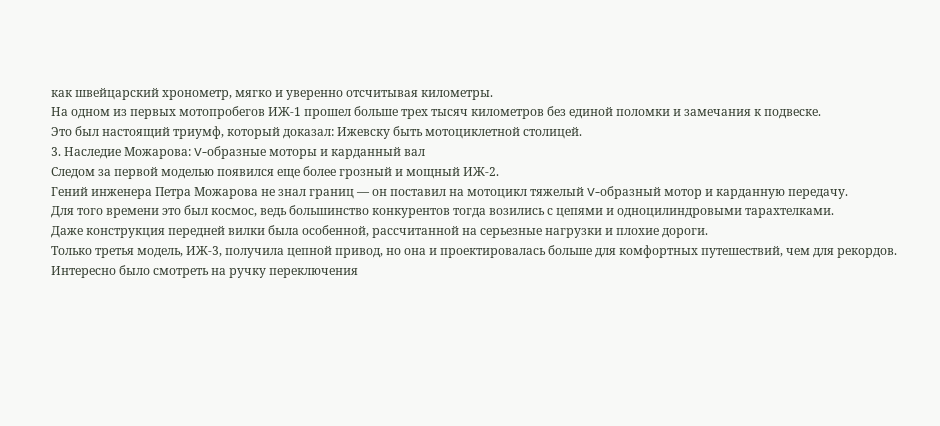как швейцарский хронометр, мягко и уверенно отсчитывая километры.
На одном из первых мотопробегов ИЖ-1 прошел больше трех тысяч километров без единой поломки и замечания к подвеске.
Это был настоящий триумф, который доказал: Ижевску быть мотоциклетной столицей.
3. Наследие Можарова: V-образные моторы и карданный вал
Следом за первой моделью появился еще более грозный и мощный ИЖ-2.
Гений инженера Петра Можарова не знал границ — он поставил на мотоцикл тяжелый V-образный мотор и карданную передачу.
Для того времени это был космос, ведь большинство конкурентов тогда возились с цепями и одноцилиндровыми тарахтелками.
Даже конструкция передней вилки была особенной, рассчитанной на серьезные нагрузки и плохие дороги.
Только третья модель, ИЖ-3, получила цепной привод, но она и проектировалась больше для комфортных путешествий, чем для рекордов.
Интересно было смотреть на ручку переключения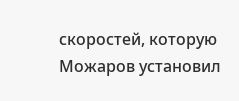скоростей, которую Можаров установил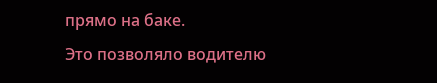прямо на баке.
Это позволяло водителю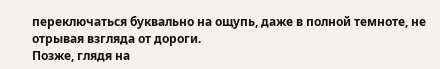переключаться буквально на ощупь, даже в полной темноте, не отрывая взгляда от дороги.
Позже, глядя на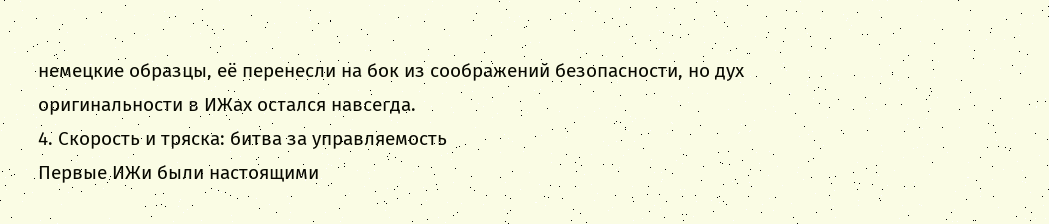немецкие образцы, её перенесли на бок из соображений безопасности, но дух оригинальности в ИЖах остался навсегда.
4. Скорость и тряска: битва за управляемость
Первые ИЖи были настоящими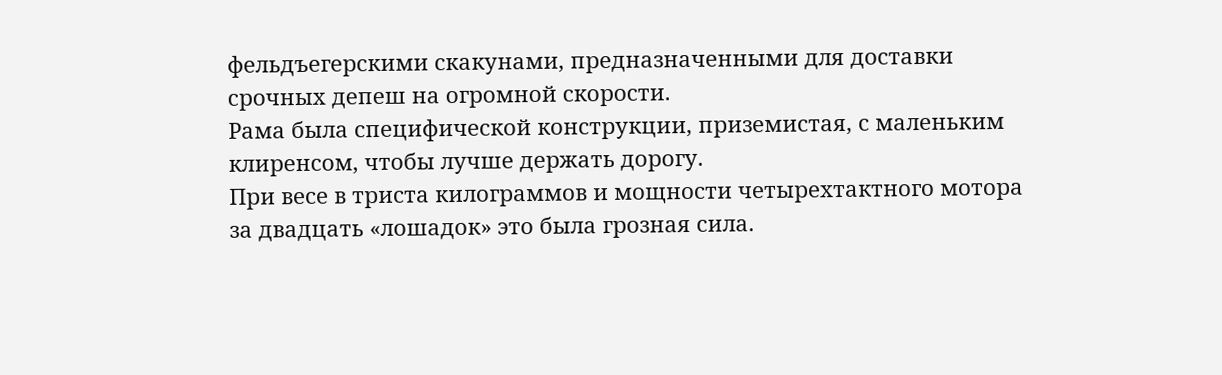фельдъегерскими скакунами, предназначенными для доставки срочных депеш на огромной скорости.
Рама была специфической конструкции, приземистая, с маленьким клиренсом, чтобы лучше держать дорогу.
При весе в триста килограммов и мощности четырехтактного мотора за двадцать «лошадок» это была грозная сила.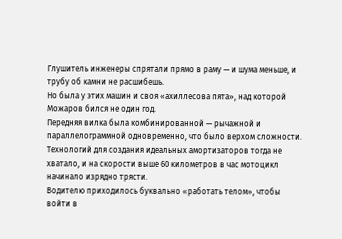Глушитель инженеры спрятали прямо в раму — и шума меньше, и трубу об камни не расшибешь.
Но была у этих машин и своя «ахиллесова пята», над которой Можаров бился не один год.
Передняя вилка была комбинированной — рычажной и параллелограммной одновременно, что было верхом сложности.
Технологий для создания идеальных амортизаторов тогда не хватало, и на скорости выше 60 километров в час мотоцикл начинало изрядно трясти.
Водителю приходилось буквально «работать телом», чтобы войти в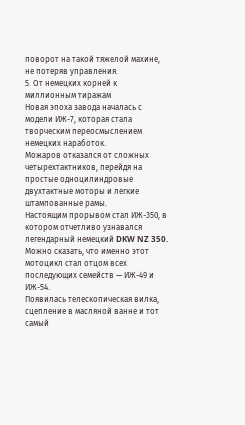поворот на такой тяжелой махине, не потеряв управления.
5. От немецких корней к миллионным тиражам
Новая эпоха завода началась с модели ИЖ-7, которая стала творческим переосмыслением немецких наработок.
Можаров отказался от сложных четырехтактников, перейдя на простые одноцилиндровые двухтактные моторы и легкие штампованные рамы.
Настоящим прорывом стал ИЖ-350, в котором отчетливо узнавался легендарный немецкий DKW NZ 350.
Можно сказать, что именно этот мотоцикл стал отцом всех последующих семейств — ИЖ-49 и ИЖ-54.
Появилась телескопическая вилка, сцепление в масляной ванне и тот самый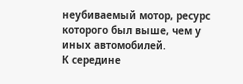неубиваемый мотор, ресурс которого был выше, чем у иных автомобилей.
К середине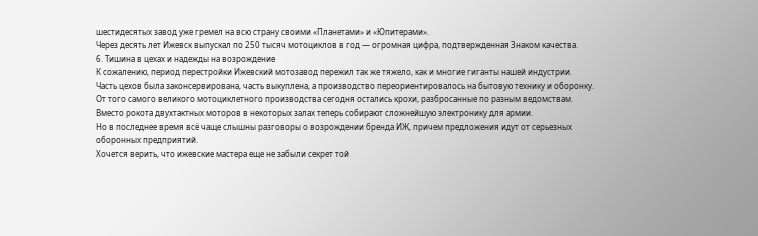шестидесятых завод уже гремел на всю страну своими «Планетами» и «Юпитерами».
Через десять лет Ижевск выпускал по 250 тысяч мотоциклов в год — огромная цифра, подтвержденная Знаком качества.
6. Тишина в цехах и надежды на возрождение
К сожалению, период перестройки Ижевский мотозавод пережил так же тяжело, как и многие гиганты нашей индустрии.
Часть цехов была законсервирована, часть выкуплена, а производство переориентировалось на бытовую технику и оборонку.
От того самого великого мотоциклетного производства сегодня остались крохи, разбросанные по разным ведомствам.
Вместо рокота двухтактных моторов в некоторых залах теперь собирают сложнейшую электронику для армии.
Но в последнее время всё чаще слышны разговоры о возрождении бренда ИЖ, причем предложения идут от серьезных оборонных предприятий.
Хочется верить, что ижевские мастера еще не забыли секрет той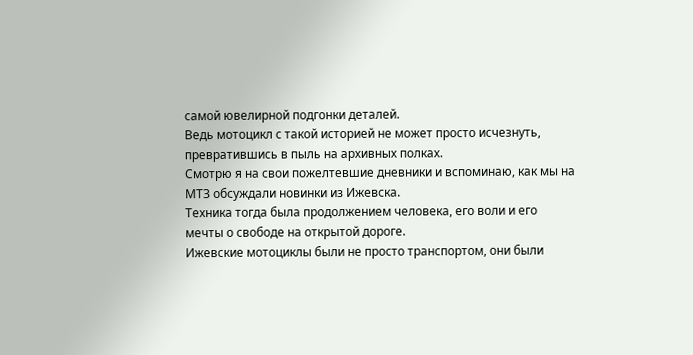самой ювелирной подгонки деталей.
Ведь мотоцикл с такой историей не может просто исчезнуть, превратившись в пыль на архивных полках.
Смотрю я на свои пожелтевшие дневники и вспоминаю, как мы на МТЗ обсуждали новинки из Ижевска.
Техника тогда была продолжением человека, его воли и его мечты о свободе на открытой дороге.
Ижевские мотоциклы были не просто транспортом, они были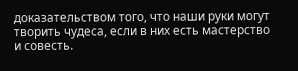доказательством того, что наши руки могут творить чудеса, если в них есть мастерство и совесть.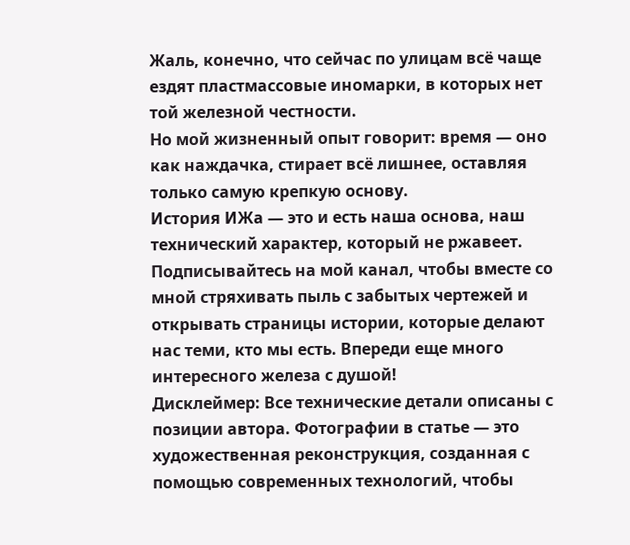Жаль, конечно, что сейчас по улицам всё чаще ездят пластмассовые иномарки, в которых нет той железной честности.
Но мой жизненный опыт говорит: время — оно как наждачка, стирает всё лишнее, оставляя только самую крепкую основу.
История ИЖа — это и есть наша основа, наш технический характер, который не ржавеет.
Подписывайтесь на мой канал, чтобы вместе со мной стряхивать пыль с забытых чертежей и открывать страницы истории, которые делают нас теми, кто мы есть. Впереди еще много интересного железа с душой!
Дисклеймер: Все технические детали описаны с позиции автора. Фотографии в статье — это художественная реконструкция, созданная с помощью современных технологий, чтобы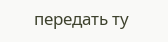передать ту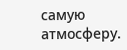самую атмосферу.